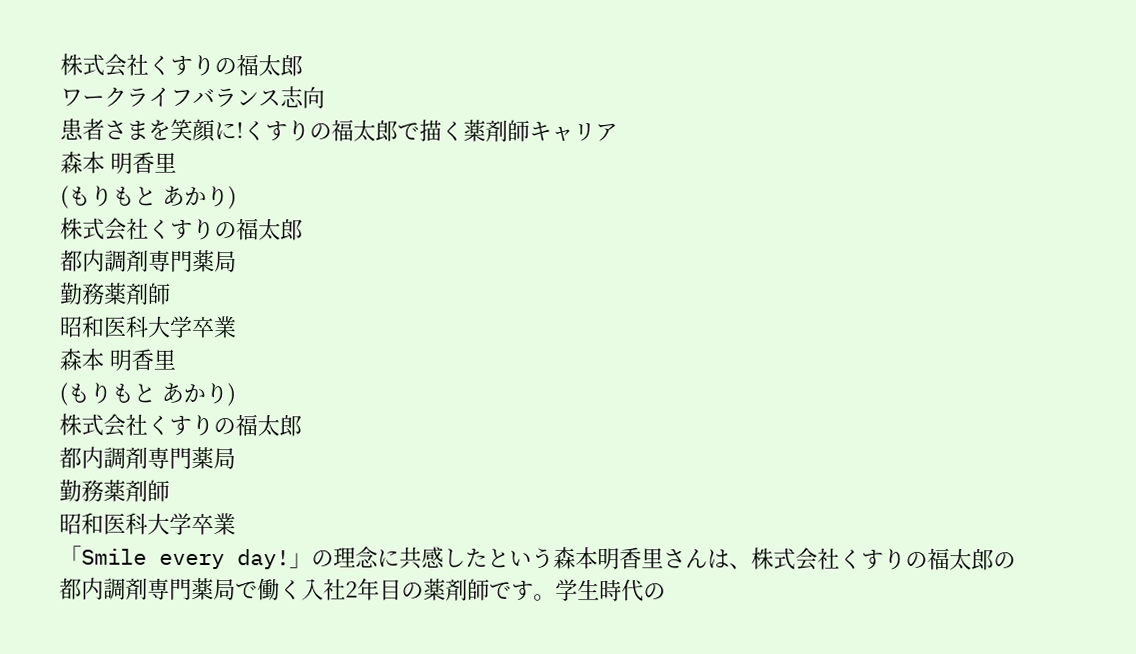株式会社くすりの福太郎
ワークライフバランス志向
患者さまを笑顔に!くすりの福太郎で描く薬剤師キャリア
森本 明香里
(もりもと あかり)
株式会社くすりの福太郎
都内調剤専門薬局
勤務薬剤師
昭和医科大学卒業
森本 明香里
(もりもと あかり)
株式会社くすりの福太郎
都内調剤専門薬局
勤務薬剤師
昭和医科大学卒業
「Smile every day!」の理念に共感したという森本明香里さんは、株式会社くすりの福太郎の都内調剤専門薬局で働く入社2年目の薬剤師です。学生時代の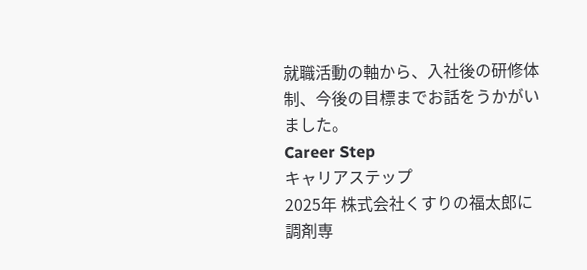就職活動の軸から、入社後の研修体制、今後の目標までお話をうかがいました。
Career Step
キャリアステップ
2025年 株式会社くすりの福太郎に調剤専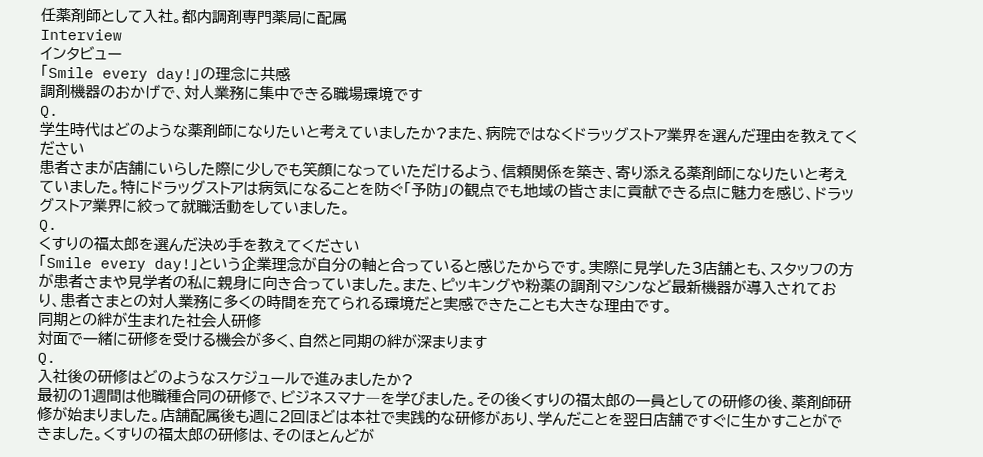任薬剤師として入社。都内調剤専門薬局に配属
Interview
インタビュー
「Smile every day!」の理念に共感
調剤機器のおかげで、対人業務に集中できる職場環境です
Q.
学生時代はどのような薬剤師になりたいと考えていましたか?また、病院ではなくドラッグストア業界を選んだ理由を教えてください
患者さまが店舗にいらした際に少しでも笑顔になっていただけるよう、信頼関係を築き、寄り添える薬剤師になりたいと考えていました。特にドラッグストアは病気になることを防ぐ「予防」の観点でも地域の皆さまに貢献できる点に魅力を感じ、ドラッグストア業界に絞って就職活動をしていました。
Q.
くすりの福太郎を選んだ決め手を教えてください
「Smile every day!」という企業理念が自分の軸と合っていると感じたからです。実際に見学した3店舗とも、スタッフの方が患者さまや見学者の私に親身に向き合っていました。また、ピッキングや粉薬の調剤マシンなど最新機器が導入されており、患者さまとの対人業務に多くの時間を充てられる環境だと実感できたことも大きな理由です。
同期との絆が生まれた社会人研修
対面で一緒に研修を受ける機会が多く、自然と同期の絆が深まります
Q.
入社後の研修はどのようなスケジュールで進みましたか?
最初の1週間は他職種合同の研修で、ビジネスマナ―を学びました。その後くすりの福太郎の一員としての研修の後、薬剤師研修が始まりました。店舗配属後も週に2回ほどは本社で実践的な研修があり、学んだことを翌日店舗ですぐに生かすことができました。くすりの福太郎の研修は、そのほとんどが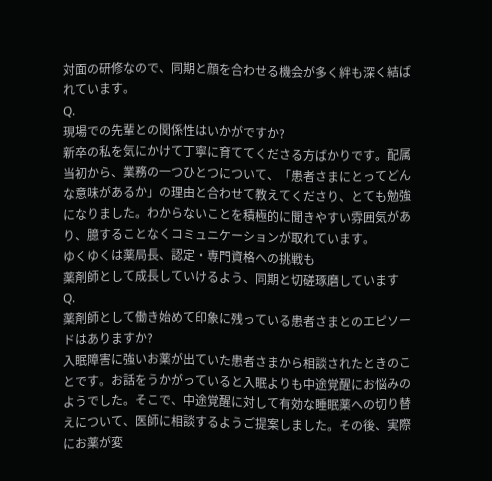対面の研修なので、同期と顔を合わせる機会が多く絆も深く結ばれています。
Q.
現場での先輩との関係性はいかがですか?
新卒の私を気にかけて丁寧に育ててくださる方ばかりです。配属当初から、業務の一つひとつについて、「患者さまにとってどんな意味があるか」の理由と合わせて教えてくださり、とても勉強になりました。わからないことを積極的に聞きやすい雰囲気があり、臆することなくコミュニケーションが取れています。
ゆくゆくは薬局長、認定・専門資格への挑戦も
薬剤師として成長していけるよう、同期と切磋琢磨しています
Q.
薬剤師として働き始めて印象に残っている患者さまとのエピソードはありますか?
入眠障害に強いお薬が出ていた患者さまから相談されたときのことです。お話をうかがっていると入眠よりも中途覚醒にお悩みのようでした。そこで、中途覚醒に対して有効な睡眠薬への切り替えについて、医師に相談するようご提案しました。その後、実際にお薬が変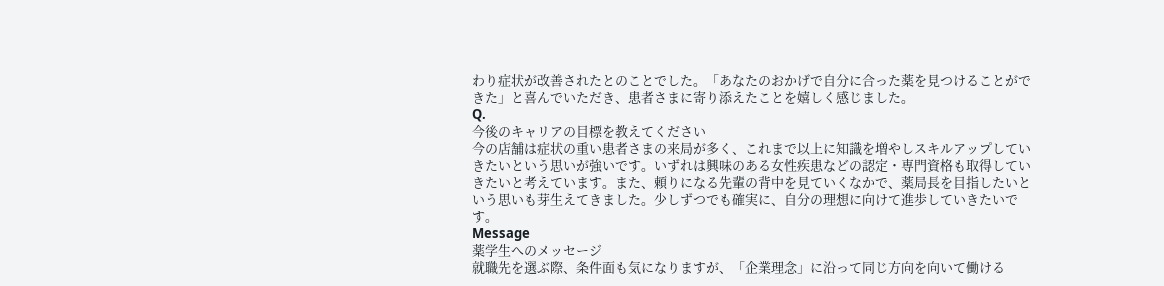わり症状が改善されたとのことでした。「あなたのおかげで自分に合った薬を見つけることができた」と喜んでいただき、患者さまに寄り添えたことを嬉しく感じました。
Q.
今後のキャリアの目標を教えてください
今の店舗は症状の重い患者さまの来局が多く、これまで以上に知識を増やしスキルアップしていきたいという思いが強いです。いずれは興味のある女性疾患などの認定・専門資格も取得していきたいと考えています。また、頼りになる先輩の背中を見ていくなかで、薬局長を目指したいという思いも芽生えてきました。少しずつでも確実に、自分の理想に向けて進歩していきたいです。
Message
薬学生へのメッセージ
就職先を選ぶ際、条件面も気になりますが、「企業理念」に沿って同じ方向を向いて働ける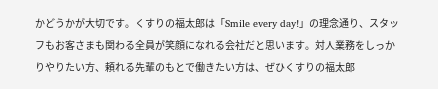かどうかが大切です。くすりの福太郎は「Smile every day!」の理念通り、スタッフもお客さまも関わる全員が笑顔になれる会社だと思います。対人業務をしっかりやりたい方、頼れる先輩のもとで働きたい方は、ぜひくすりの福太郎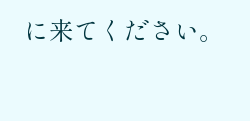に来てください。